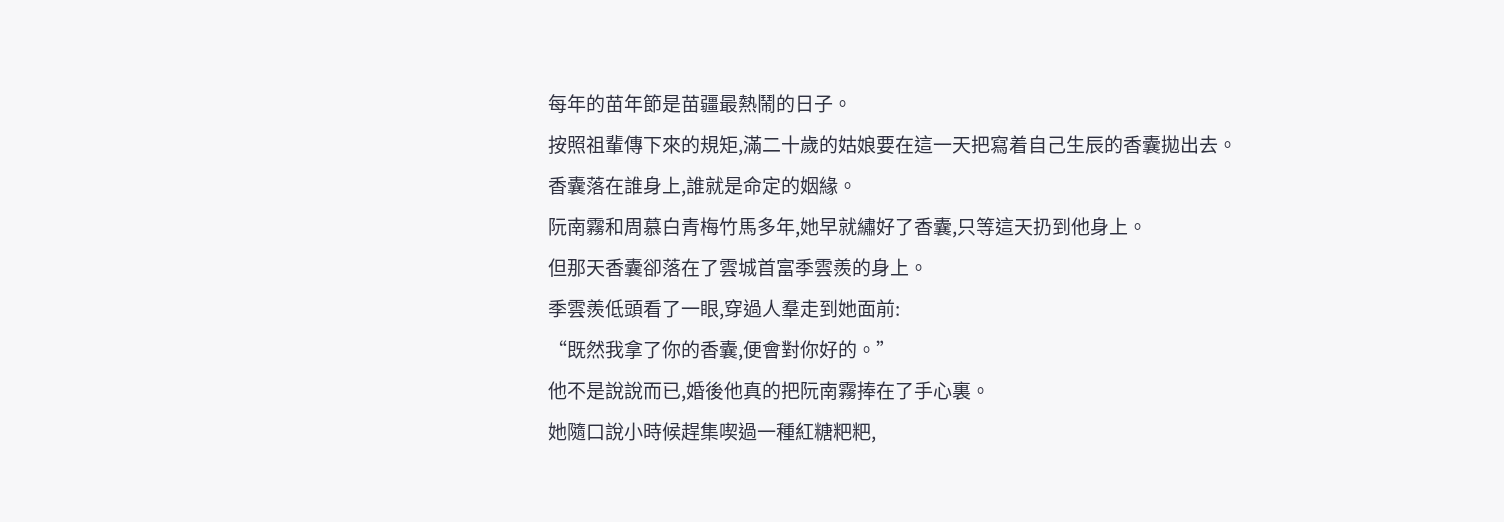每年的苗年節是苗疆最熱鬧的日子。
按照祖輩傳下來的規矩,滿二十歲的姑娘要在這一天把寫着自己生辰的香囊拋出去。
香囊落在誰身上,誰就是命定的姻緣。
阮南霧和周慕白青梅竹馬多年,她早就繡好了香囊,只等這天扔到他身上。
但那天香囊卻落在了雲城首富季雲羨的身上。
季雲羨低頭看了一眼,穿過人羣走到她面前:
“既然我拿了你的香囊,便會對你好的。”
他不是說說而已,婚後他真的把阮南霧捧在了手心裏。
她隨口說小時候趕集喫過一種紅糖粑粑,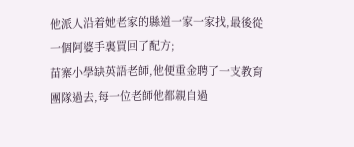他派人沿着她老家的縣道一家一家找,最後從一個阿婆手裏買回了配方;
苗寨小學缺英語老師,他便重金聘了一支教育團隊過去,每一位老師他都親自過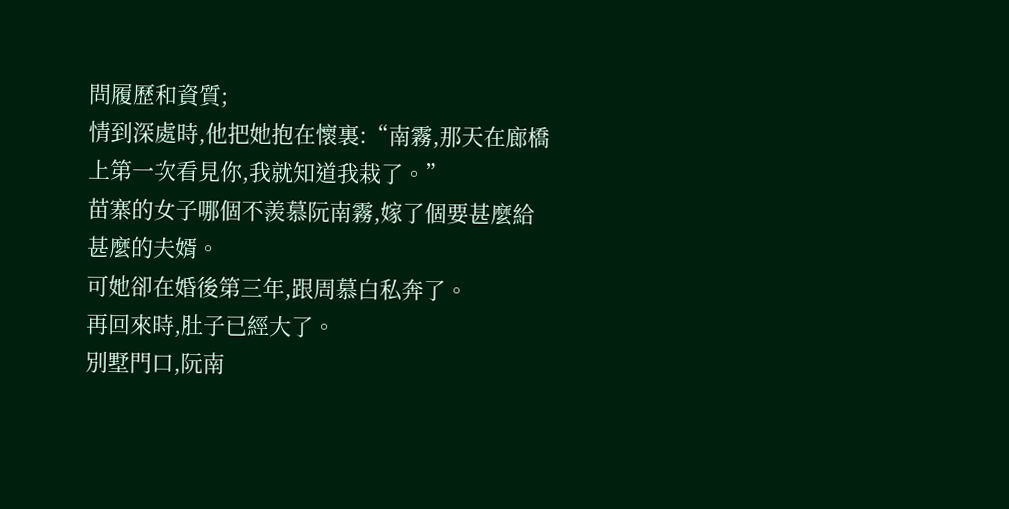問履歷和資質;
情到深處時,他把她抱在懷裏:“南霧,那天在廊橋上第一次看見你,我就知道我栽了。”
苗寨的女子哪個不羨慕阮南霧,嫁了個要甚麼給甚麼的夫婿。
可她卻在婚後第三年,跟周慕白私奔了。
再回來時,肚子已經大了。
別墅門口,阮南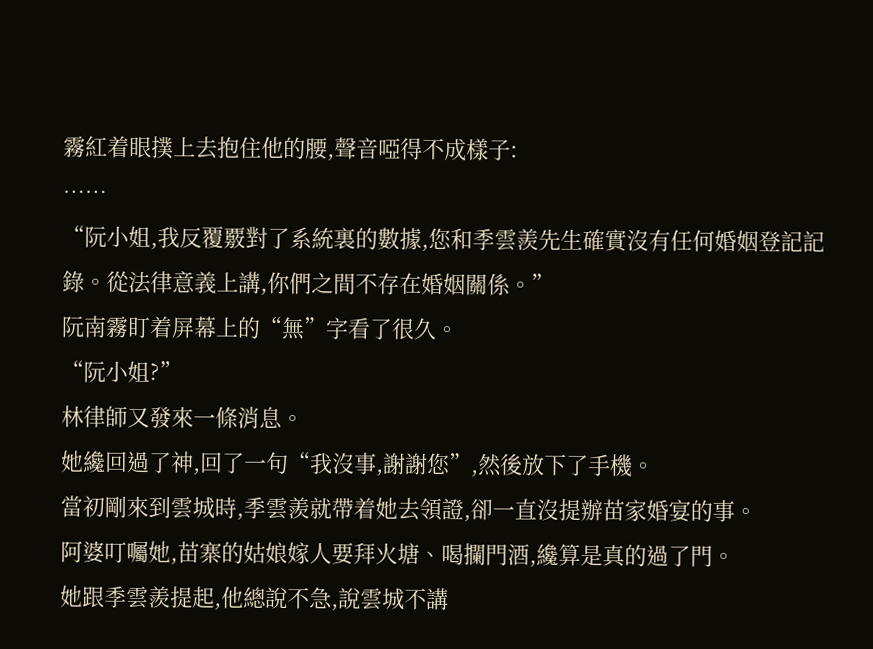霧紅着眼撲上去抱住他的腰,聲音啞得不成樣子:
……
“阮小姐,我反覆覈對了系統裏的數據,您和季雲羨先生確實沒有任何婚姻登記記錄。從法律意義上講,你們之間不存在婚姻關係。”
阮南霧盯着屏幕上的“無”字看了很久。
“阮小姐?”
林律師又發來一條消息。
她纔回過了神,回了一句“我沒事,謝謝您”,然後放下了手機。
當初剛來到雲城時,季雲羨就帶着她去領證,卻一直沒提辦苗家婚宴的事。
阿婆叮囑她,苗寨的姑娘嫁人要拜火塘、喝攔門酒,纔算是真的過了門。
她跟季雲羨提起,他總說不急,說雲城不講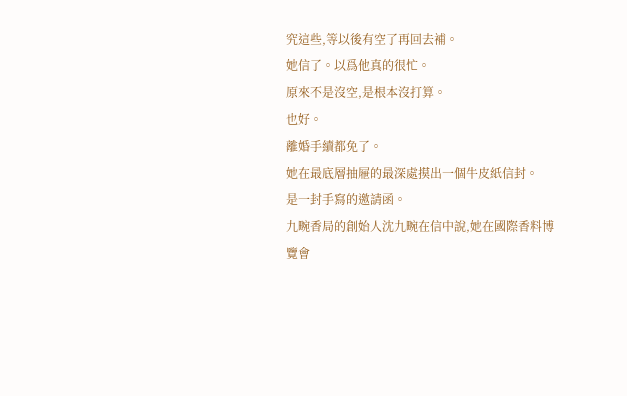究這些,等以後有空了再回去補。
她信了。以爲他真的很忙。
原來不是沒空,是根本沒打算。
也好。
離婚手續都免了。
她在最底層抽屜的最深處摸出一個牛皮紙信封。
是一封手寫的邀請函。
九畹香局的創始人沈九畹在信中說,她在國際香料博覽會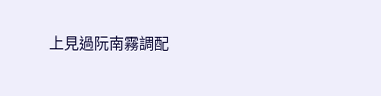上見過阮南霧調配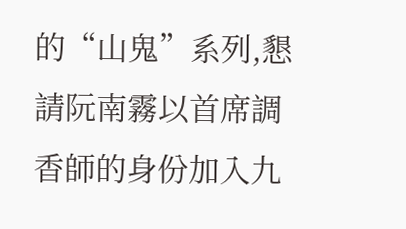的“山鬼”系列,懇請阮南霧以首席調香師的身份加入九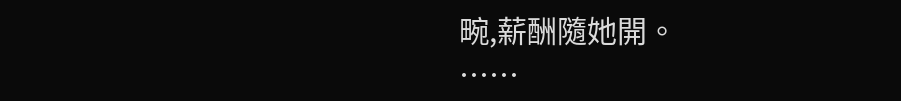畹,薪酬隨她開。
……